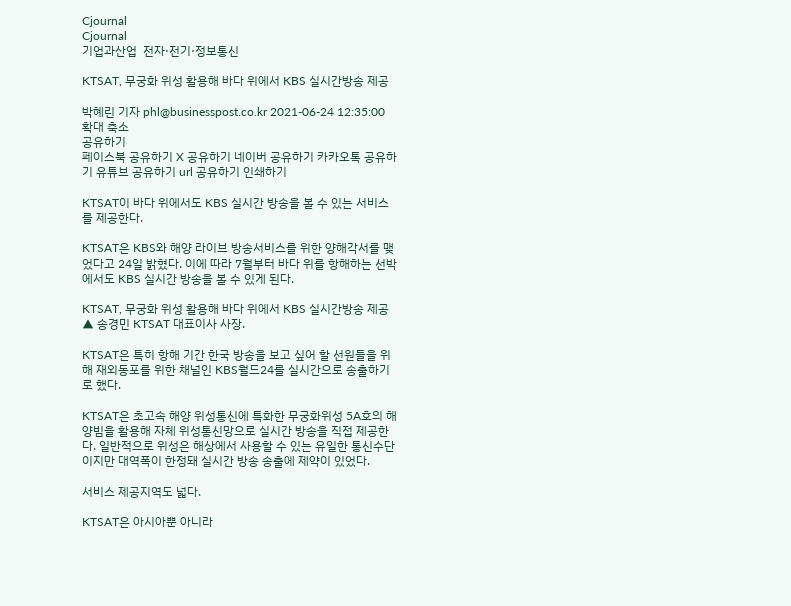Cjournal
Cjournal
기업과산업  전자·전기·정보통신

KTSAT, 무궁화 위성 활용해 바다 위에서 KBS 실시간방송 제공

박혜린 기자 phl@businesspost.co.kr 2021-06-24 12:35:00
확대 축소
공유하기
페이스북 공유하기 X 공유하기 네이버 공유하기 카카오톡 공유하기 유튜브 공유하기 url 공유하기 인쇄하기

KTSAT이 바다 위에서도 KBS 실시간 방송을 볼 수 있는 서비스를 제공한다.

KTSAT은 KBS와 해양 라이브 방송서비스를 위한 양해각서를 맺었다고 24일 밝혔다. 이에 따라 7월부터 바다 위를 항해하는 선박에서도 KBS 실시간 방송을 볼 수 있게 된다.

KTSAT, 무궁화 위성 활용해 바다 위에서 KBS 실시간방송 제공
▲ 송경민 KTSAT 대표이사 사장.

KTSAT은 특히 항해 기간 한국 방송을 보고 싶어 할 선원들을 위해 재외동포를 위한 채널인 KBS월드24를 실시간으로 송출하기로 했다.

KTSAT은 초고속 해양 위성통신에 특화한 무궁화위성 5A호의 해양빔을 활용해 자체 위성통신망으로 실시간 방송을 직접 제공한다. 일반적으로 위성은 해상에서 사용할 수 있는 유일한 통신수단이지만 대역폭이 한정돼 실시간 방송 송출에 제약이 있었다.

서비스 제공지역도 넓다.

KTSAT은 아시아뿐 아니라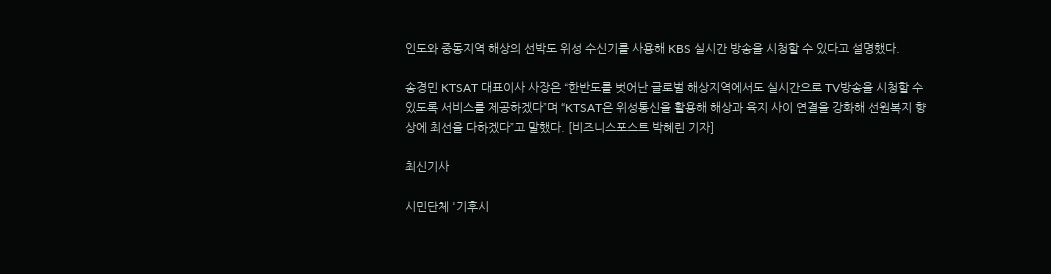인도와 중동지역 해상의 선박도 위성 수신기를 사용해 KBS 실시간 방송을 시청할 수 있다고 설명했다.

송경민 KTSAT 대표이사 사장은 “한반도를 벗어난 글로벌 해상지역에서도 실시간으로 TV방송을 시청할 수 있도록 서비스를 제공하겠다”며 “KTSAT은 위성통신을 활용해 해상과 육지 사이 연결을 강화해 선원복지 향상에 최선을 다하겠다”고 말했다. [비즈니스포스트 박혜린 기자]

최신기사

시민단체 '기후시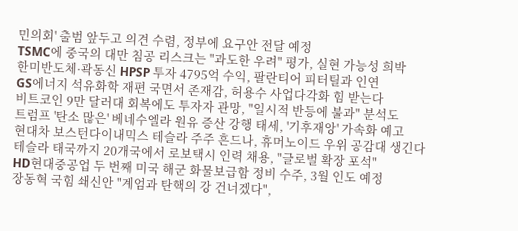민의회' 출범 앞두고 의견 수렴, 정부에 요구안 전달 예정
TSMC에 중국의 대만 침공 리스크는 "과도한 우려" 평가, 실현 가능성 희박
한미반도체·곽동신 HPSP 투자 4795억 수익, 팔란티어 피터틸과 인연
GS에너지 석유화학 재편 국면서 존재감, 허용수 사업다각화 힘 받는다
비트코인 9만 달러대 회복에도 투자자 관망, "일시적 반등에 불과" 분석도
트럼프 '탄소 많은' 베네수엘라 원유 증산 강행 태세, '기후재앙' 가속화 예고
현대차 보스턴다이내믹스 테슬라 주주 흔드나, 휴머노이드 우위 공감대 생긴다
테슬라 태국까지 20개국에서 로보택시 인력 채용, "글로벌 확장 포석"
HD현대중공업 두 번째 미국 해군 화물보급함 정비 수주, 3월 인도 예정
장동혁 국힘 쇄신안 "계엄과 탄핵의 강 건너겠다",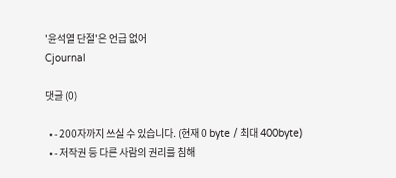'윤석열 단절'은 언급 없어
Cjournal

댓글 (0)

  • - 200자까지 쓰실 수 있습니다. (현재 0 byte / 최대 400byte)
  • - 저작권 등 다른 사람의 권리를 침해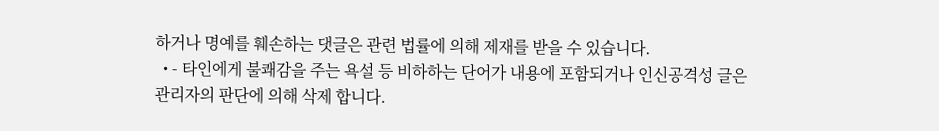하거나 명예를 훼손하는 댓글은 관련 법률에 의해 제재를 받을 수 있습니다.
  • - 타인에게 불쾌감을 주는 욕설 등 비하하는 단어가 내용에 포함되거나 인신공격성 글은 관리자의 판단에 의해 삭제 합니다.